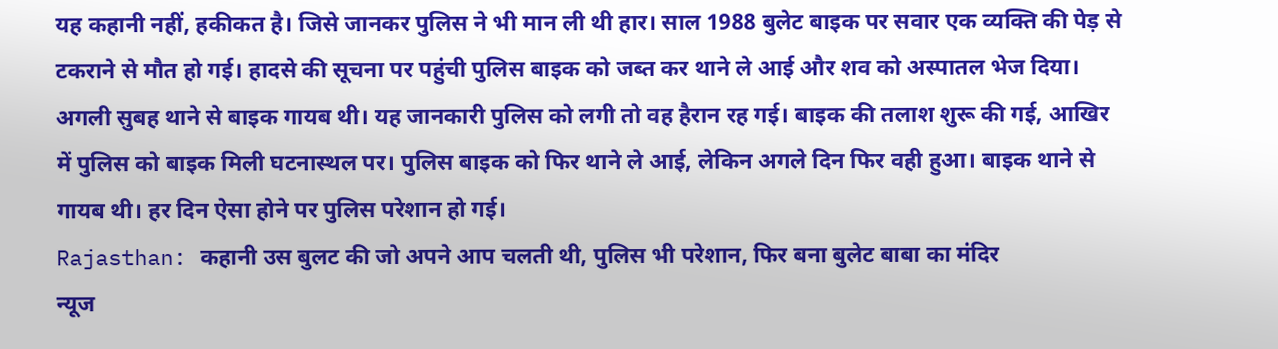यह कहानी नहीं, हकीकत है। जिसे जानकर पुलिस ने भी मान ली थी हार। साल 1988 बुलेट बाइक पर सवार एक व्यक्ति की पेड़ से टकराने से मौत हो गई। हादसे की सूचना पर पहुंची पुलिस बाइक को जब्त कर थाने ले आई और शव को अस्पातल भेज दिया। अगली सुबह थाने से बाइक गायब थी। यह जानकारी पुलिस को लगी तो वह हैरान रह गई। बाइक की तलाश शुरू की गई, आखिर में पुलिस को बाइक मिली घटनास्थल पर। पुलिस बाइक को फिर थाने ले आई, लेकिन अगले दिन फिर वही हुआ। बाइक थाने से गायब थी। हर दिन ऐसा होने पर पुलिस परेशान हो गई।
Rajasthan: कहानी उस बुलट की जो अपने आप चलती थी, पुलिस भी परेशान, फिर बना बुलेट बाबा का मंदिर
न्यूज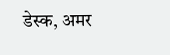डेस्क, अमर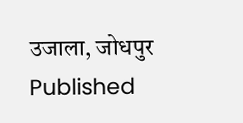उजाला, जोधपुर
Published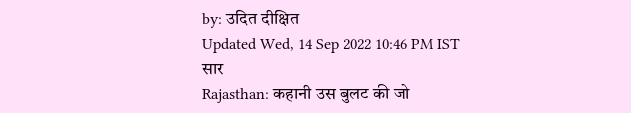by: उदित दीक्षित
Updated Wed, 14 Sep 2022 10:46 PM IST
सार
Rajasthan: कहानी उस बुलट की जो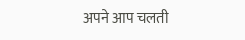अपने आप चलती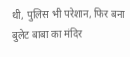थी, पुलिस भी परेशान, फिर बना बुलेट बाबा का मंदिर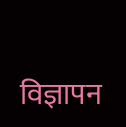विज्ञापन